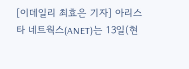[이데일리 최효은 기자] 아리스타 네트웍스(ANET)는 13일(현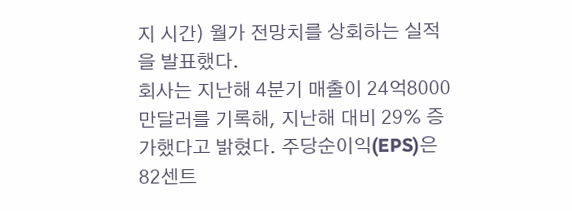지 시간) 월가 전망치를 상회하는 실적을 발표했다.
회사는 지난해 4분기 매출이 24억8000만달러를 기록해, 지난해 대비 29% 증가했다고 밝혔다. 주당순이익(EPS)은 82센트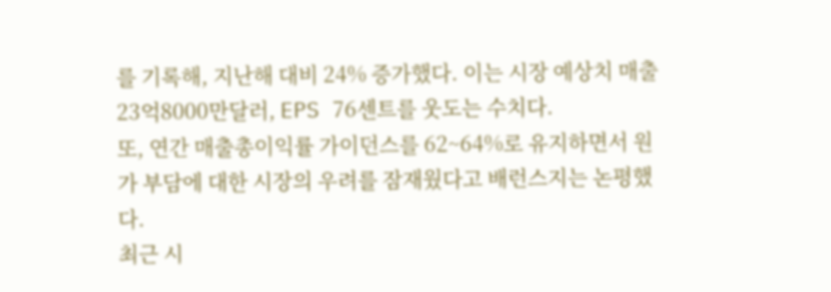를 기록해, 지난해 대비 24% 증가했다. 이는 시장 예상치 매출 23억8000만달러, EPS 76센트를 웃도는 수치다.
또, 연간 매출총이익률 가이던스를 62~64%로 유지하면서 원가 부담에 대한 시장의 우려를 잠재웠다고 배런스지는 논평했다.
최근 시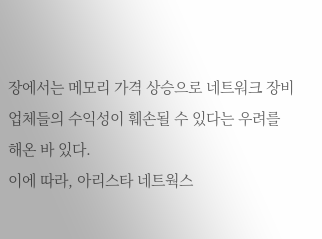장에서는 메모리 가격 상승으로 네트워크 장비 업체들의 수익성이 훼손될 수 있다는 우려를 해온 바 있다.
이에 따라, 아리스타 네트웍스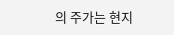의 주가는 현지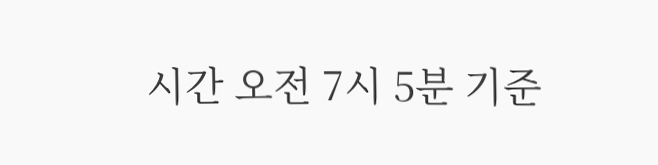시간 오전 7시 5분 기준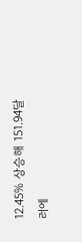12.45% 상승해 151.94달러에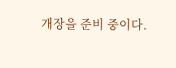개장을 준비 중이다.